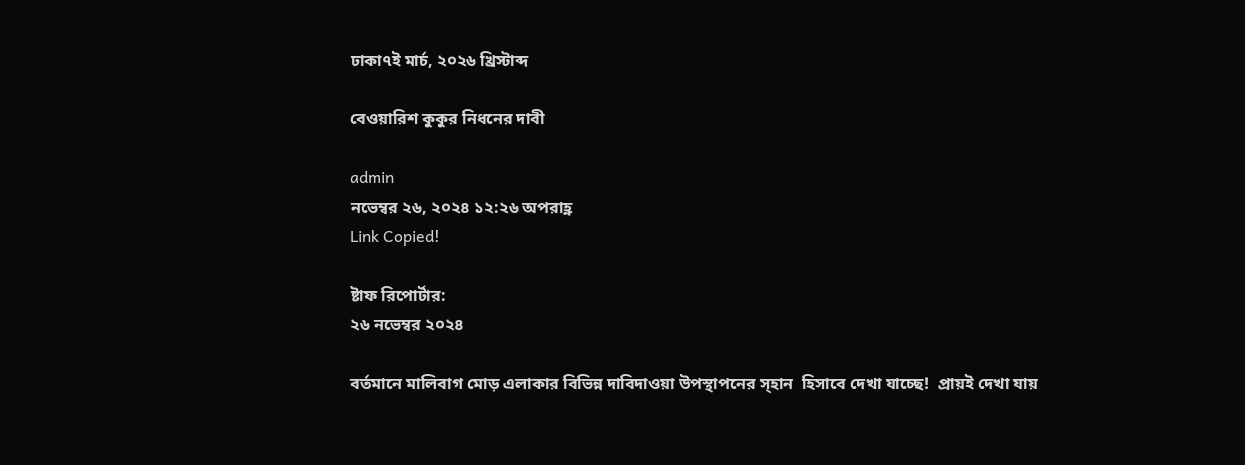ঢাকা৭ই মার্চ, ২০২৬ খ্রিস্টাব্দ

বেওয়ারিশ কুকুর নিধনের দাবী

admin
নভেম্বর ২৬, ২০২৪ ১২:২৬ অপরাহ্ণ
Link Copied!

ষ্টাফ রিপোর্টার:
২৬ নভেম্বর ২০২৪

বর্তমানে মালিবাগ মোড় এলাকার বিভিন্ন দাবিদাওয়া উপস্থাপনের স্হান  হিসাবে দেখা যাচ্ছে!  প্রায়ই দেখা যায়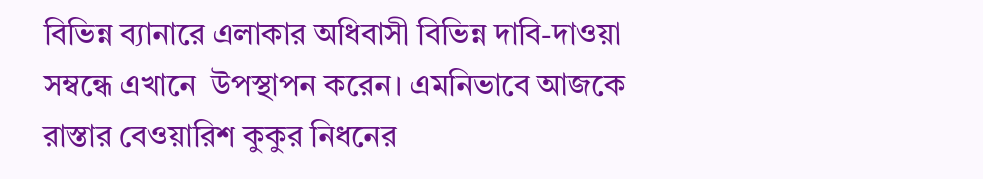বিভিন্ন ব্যানারে এলাকার অধিবাসী বিভিন্ন দাবি-দাওয়া সম্বন্ধে এখানে  উপস্থাপন করেন। এমনিভাবে আজকে রাস্তার বেওয়ারিশ কুকুর নিধনের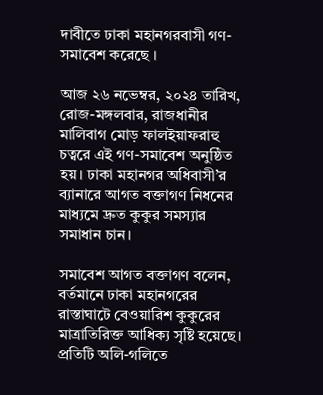দাবীতে ঢাকা মহানগরবাসী গণ-সমাবেশ করেছে ।

আজ ২৬ নভেম্বর, ২০২৪ তারিখ, রোজ-মঙ্গলবার, রাজধানীর মালিবাগ মোড় ফালইয়াফরাহু চত্বরে এই গণ-সমাবেশ অনুষ্ঠিত হয়। ঢাকা মহানগর অধিবাসী’র ব্যানারে আগত বক্তাগণ নিধনের মাধ্যমে দ্রুত কুকুর সমস্যার সমাধান চান।

সমাবেশ আগত বক্তাগণ বলেন, বর্তমানে ঢাকা মহানগরের রাস্তাঘাটে বেওয়ারিশ কুকুরের মাত্রাতিরিক্ত আধিক্য সৃষ্টি হয়েছে।  প্রতিটি অলি-গলিতে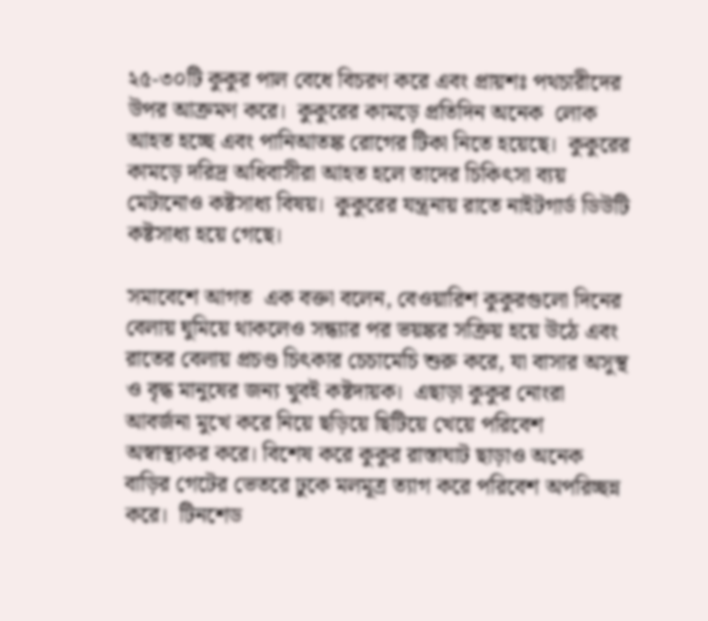২৫-৩০টি কুকুর পাল বেধে বিচরণ করে এবং প্রায়শঃ পথচারীদের উপর আক্রমণ করে।  কুকুরের কামড়ে প্রতিদিন অনেক  লোক আহত হচ্ছে এবং পানিআতঙ্ক রোগের টিকা নিতে হয়েছে।  কুকুরের কামড়ে দরিদ্র অধিবাসীরা আহত হলে তাদের চিকিৎসা ব্যয় মেটানোও কষ্টসাধ্য বিষয়।  কুকুরের যন্ত্রনায় রাতে নাইটগার্ড ডিউটি কষ্টসাধ্য হয়ে গেছে।

সমাবেশে আগত  এক বক্তা বলেন, বেওয়ারিশ কুকুরগুলো দিনের বেলায় ঘুমিয়ে থাকলেও সন্ধ্যার পর ভয়ঙ্কর সক্রিয় হয়ে উঠে এবং রাতের বেলায় প্রচণ্ড চিৎকার চেচামেচি শুরু করে, যা বাসার অসুস্থ ও বৃদ্ধ মানুষের জন্য খুবই কষ্টদায়ক।  এছাড়া কুকুর নোংরা আবর্জনা মুখে করে নিয়ে ছড়িয়ে ছিটিয়ে খেয়ে পরিবেশ অস্বাস্থ্যকর করে। বিশেষ করে কুকুর রাস্তাঘাট ছাড়াও অনেক বাড়ির গেটের ভেতরে ঢুকে মলমূত্র ত্যাগ করে পরিবেশ অপরিচ্ছন্ন করে।  টিনশেড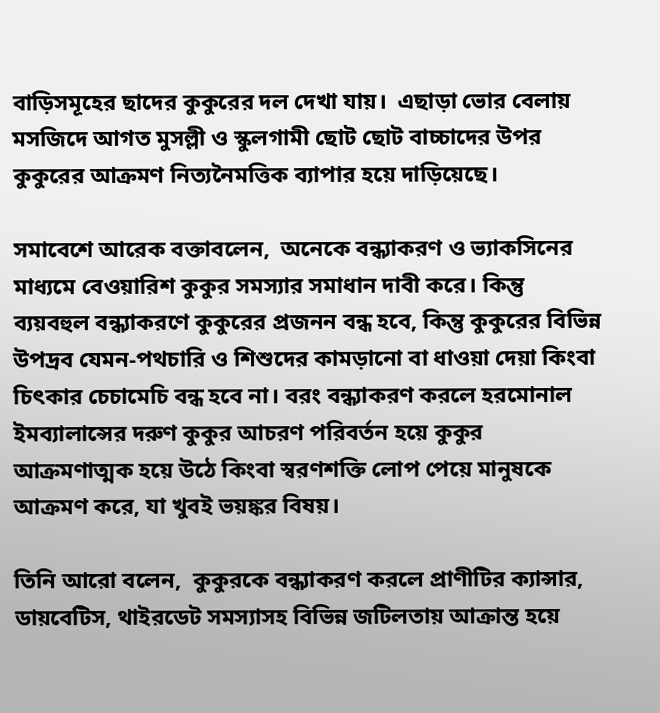বাড়িসমূহের ছাদের কুকুরের দল দেখা যায়।  এছাড়া ভোর বেলায় মসজিদে আগত মুসল্লী ও স্কুলগামী ছোট ছোট বাচ্চাদের উপর কুকুরের আক্রমণ নিত্যনৈমত্তিক ব্যাপার হয়ে দাড়িয়েছে।

সমাবেশে আরেক বক্তাবলেন,  অনেকে বন্ধ্যাকরণ ও ভ্যাকসিনের মাধ্যমে বেওয়ারিশ কুকুর সমস্যার সমাধান দাবী করে। কিন্তু ব্যয়বহুল বন্ধ্যাকরণে কুকুরের প্রজনন বন্ধ হবে, কিন্তু কুকুরের বিভিন্ন উপদ্রব যেমন-পথচারি ও শিশুদের কামড়ানো বা ধাওয়া দেয়া কিংবা চিৎকার চেচামেচি বন্ধ হবে না। বরং বন্ধ্যাকরণ করলে হরমোনাল ইমব্যালান্সের দরুণ কুকুর আচরণ পরিবর্তন হয়ে কুকুর আক্রমণাত্মক হয়ে উঠে কিংবা স্বরণশক্তি লোপ পেয়ে মানুষকে আক্রমণ করে, যা খুবই ভয়ঙ্কর বিষয়।

তিনি আরো বলেন,  কুকুরকে বন্ধ্যাকরণ করলে প্রাণীটির ক্যান্সার, ডায়বেটিস, থাইরডেট সমস্যাসহ বিভিন্ন জটিলতায় আক্রান্ত হয়ে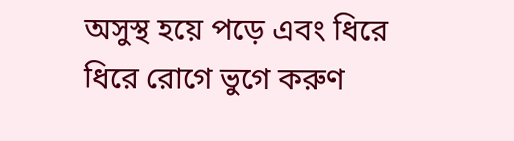অসুস্থ হয়ে পড়ে এবং ধিরে ধিরে রোগে ভুগে করুণ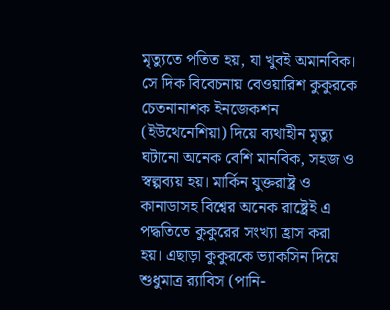মৃত্যুতে পতিত হয়, যা খুবই অমানবিক। সে দিক বিবেচনায় বেওয়ারিশ কুকুরকে চেতনানাশক ইনজেকশন (ইউথেনেশিয়া) দিয়ে ব্যথাহীন মৃত্যু ঘটানো অনেক বেশি মানবিক, সহজ ও স্বল্পব্যয় হয়। মার্কিন যুক্তরাষ্ট্র ও কানাডাসহ বিশ্বের অনেক রাষ্ট্রেই এ পদ্ধতিতে কুকুরের সংখ্যা হ্রাস করা হয়। এছাড়া কুকুরকে ভ্যাকসিন দিয়ে শুধুমাত্র র‌্যাবিস (পানি-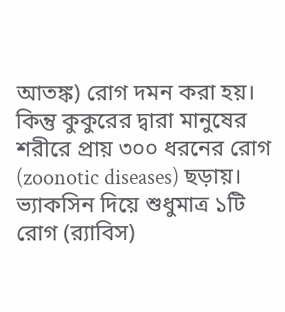আতঙ্ক) রোগ দমন করা হয়। কিন্তু কুকুরের দ্বারা মানুষের শরীরে প্রায় ৩০০ ধরনের রোগ (zoonotic diseases) ছড়ায়। ভ্যাকসিন দিয়ে শুধুমাত্র ১টি রোগ (র‌্যাবিস)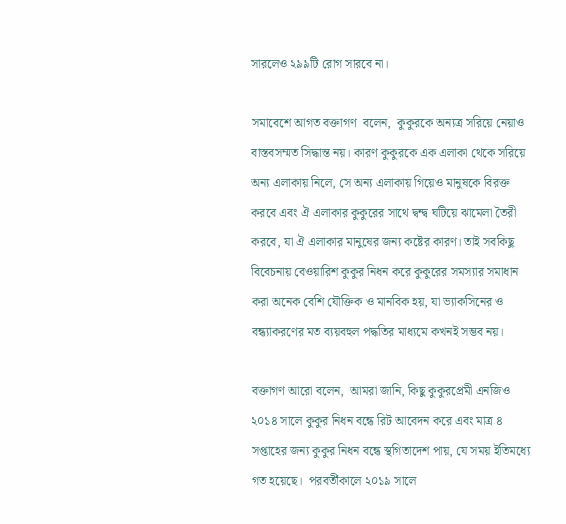সারলেও ২৯৯টি রোগ সারবে না।

সমাবেশে আগত বক্তাগণ  বলেন,  কুকুরকে অন্যত্র সরিয়ে নেয়াও বাস্তবসম্মত সিদ্ধান্ত নয়। কারণ কুকুরকে এক এলাকা থেকে সরিয়ে অন্য এলাকায় নিলে, সে অন্য এলাকায় গিয়েও মানুষকে বিরক্ত করবে এবং ঐ এলাকার কুকুরের সাথে দ্বন্দ্ব ঘটিয়ে ঝামেলা তৈরী করবে, যা ঐ এলাকার মানুষের জন্য কষ্টের কারণ। তাই সবকিছু বিবেচনায় বেওয়ারিশ কুকুর নিধন করে কুকুরের সমস্যার সমাধান করা অনেক বেশি যৌক্তিক ও মানবিক হয়, যা ভ্যাকসিনের ও বন্ধ্যাকরণের মত ব্যয়বহুল পদ্ধতির মাধ্যমে কখনই সম্ভব নয়।

বক্তাগণ আরো বলেন,  আমরা জানি, কিছু কুকুরপ্রেমী এনজিও ২০১৪ সালে কুকুর নিধন বন্ধে রিট আবেদন করে এবং মাত্র ৪ সপ্তাহের জন্য কুকুর নিধন বন্ধে স্থগিতাদেশ পায়, যে সময় ইতিমধ্যে গত হয়েছে।  পরবর্তীকালে ২০১৯ সালে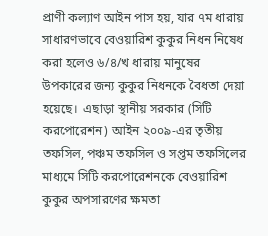প্রাণী কল্যাণ আইন পাস হয়, যার ৭ম ধারায় সাধারণভাবে বেওয়ারিশ কুকুর নিধন নিষেধ করা হলেও ৬/৪/খ ধারায় মানুষের উপকারের জন্য কুকুর নিধনকে বৈধতা দেয়া হয়েছে।  এছাড়া স্থানীয় সরকার (সিটি করপোরেশন) আইন ২০০৯-এর তৃতীয় তফসিল, পঞ্চম তফসিল ও সপ্তম তফসিলের মাধ্যমে সিটি করপোরেশনকে বেওয়ারিশ কুকুর অপসারণের ক্ষমতা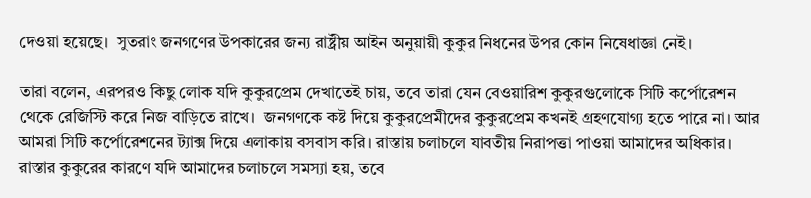দেওয়া হয়েছে।  সুতরাং জনগণের উপকারের জন্য রাষ্ট্রীয় আইন অনুয়ায়ী কুকুর নিধনের উপর কোন নিষেধাজ্ঞা নেই।

তারা বলেন, এরপরও কিছু লোক যদি কুকুরপ্রেম দেখাতেই চায়, তবে তারা যেন বেওয়ারিশ কুকুরগুলোকে সিটি কর্পোরেশন থেকে রেজিস্টি করে নিজ বাড়িতে রাখে।  জনগণকে কষ্ট দিয়ে কুকুরপ্রেমীদের কুকুরপ্রেম কখনই গ্রহণযোগ্য হতে পারে না। আর আমরা সিটি কর্পোরেশনের ট্যাক্স দিয়ে এলাকায় বসবাস করি। রাস্তায় চলাচলে যাবতীয় নিরাপত্তা পাওয়া আমাদের অধিকার। রাস্তার কুকুরের কারণে যদি আমাদের চলাচলে সমস্যা হয়, তবে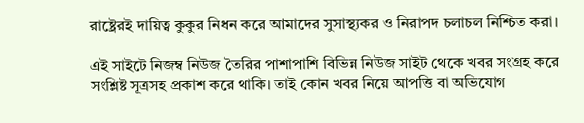রাষ্ট্রেরই দায়িত্ব কুকুর নিধন করে আমাদের সুসাস্থ্যকর ও নিরাপদ চলাচল নিশ্চিত করা।

এই সাইটে নিজম্ব নিউজ তৈরির পাশাপাশি বিভিন্ন নিউজ সাইট থেকে খবর সংগ্রহ করে সংশ্লিষ্ট সূত্রসহ প্রকাশ করে থাকি। তাই কোন খবর নিয়ে আপত্তি বা অভিযোগ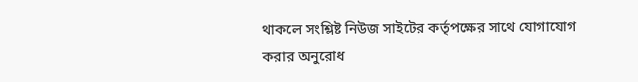থাকলে সংশ্লিষ্ট নিউজ সাইটের কর্তৃপক্ষের সাথে যোগাযোগ করার অনুরোধ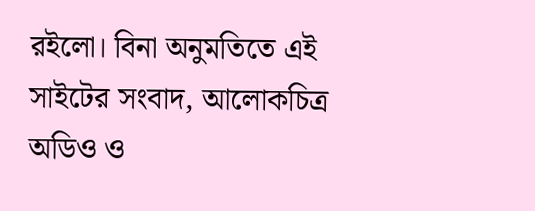রইলো। বিনা অনুমতিতে এই সাইটের সংবাদ, আলোকচিত্র অডিও ও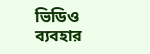ভিডিও ব্যবহার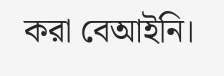করা বেআইনি।